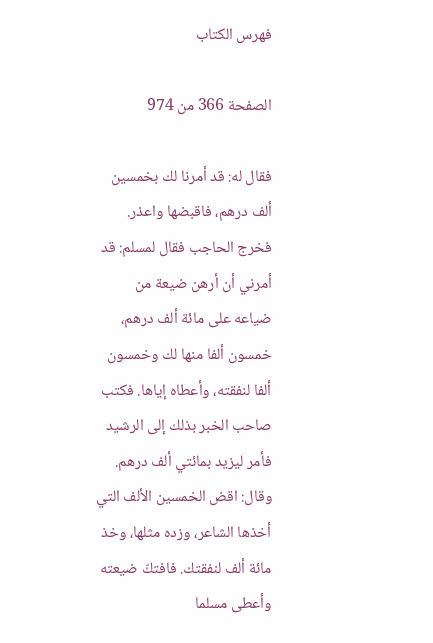فهرس الكتاب

الصفحة 366 من 974

فقال له: قد أمرنا لك بخمسين ألف درهم، فاقبضها واعذر. فخرج الحاجب فقال لمسلم: قد أمرني أن أرهن ضيعة من ضياعه على مائة ألف درهم، خمسون ألفا منها لك وخمسون ألفا لنفقته، وأعطاه إياها. فكتب صاحب الخبر بذلك إلى الرشيد فأمر ليزيد بمائتي ألف درهم. وقال: اقض الخمسين الألف التي أخذها الشاعر، وزده مثلها، وخذ مائة ألف لنفقتك. فافتكّ ضيعته وأعطى مسلما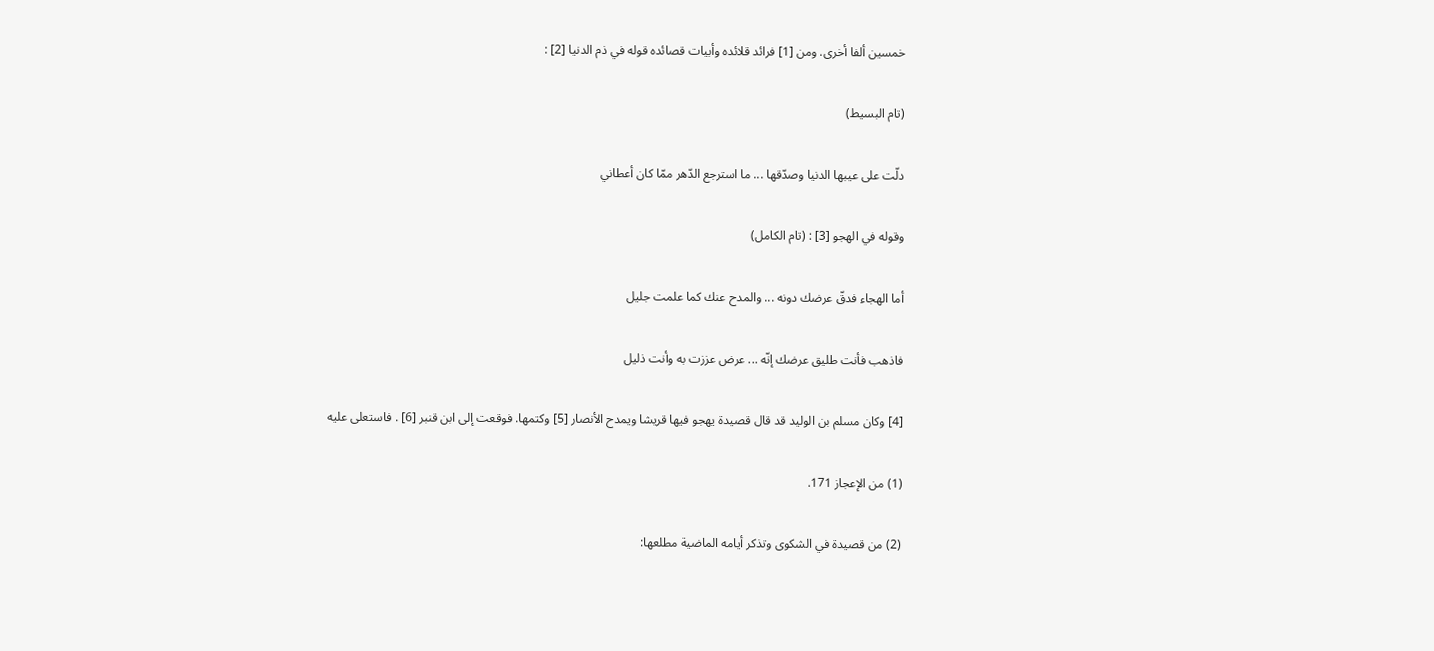خمسين ألفا أخرى. ومن [1] فرائد قلائده وأبيات قصائده قوله في ذم الدنيا [2] :

(تام البسيط)

دلّت على عيبها الدنيا وصدّقها ... ما استرجع الدّهر ممّا كان أعطاني

وقوله في الهجو [3] : (تام الكامل)

أما الهجاء فدقّ عرضك دونه ... والمدح عنك كما علمت جليل

فاذهب فأنت طليق عرضك إنّه ... عرض عززت به وأنت ذليل

[4] وكان مسلم بن الوليد قد قال قصيدة يهجو فيها قريشا ويمدح الأنصار [5] وكتمها. فوقعت إلى ابن قنبر [6] . فاستعلى عليه

(1) من الإعجاز 171.

(2) من قصيدة في الشكوى وتذكر أيامه الماضية مطلعها: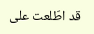قد اطّلعت على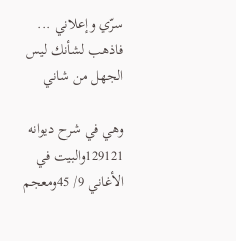سرّي وإعلاني ... فاذهب لشأنك ليس الجهل من شاني

وهي في شرح ديوانه 129121والبيت في الأغاني 9/ 45ومعجم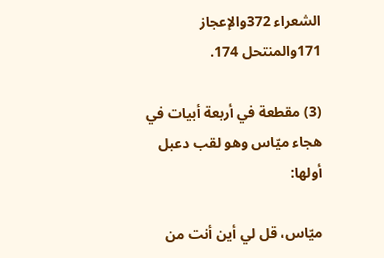الشعراء 372والإعجاز 171والمنتحل 174.

(3) مقطعة في أربعة أبيات في هجاء ميّاس وهو لقب دعبل أولها:

ميّاس، قل لي أين أنت من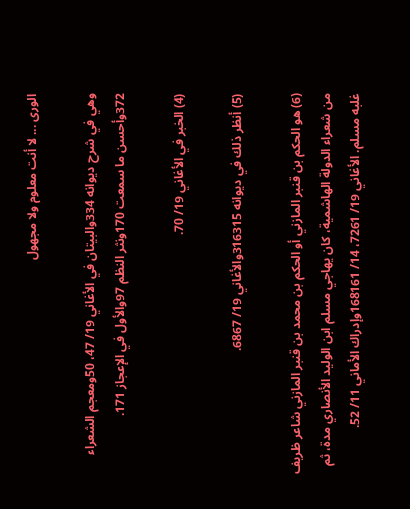الورى ... لا أنت معلوم ولا مجهول

وهي في شرح ديوانه 334والبيتان في الأغاني 19/ 47، 50ومعجم الشعراء 372وأحسن ما سمعت 170ونثر النظم 97والأول في الإعجاز 171.

(4) الخبر في الأغاني 19/ 70.

(5) أنظر ذلك في ديوانه 316315والأغاني 19/ 6867.

(6) هو الحكم بن قنبر المازني أو الحكم بن محمد بن قنبر المازني شاعر ظريف من شعراء الدولة الهاشمية، كان يهاجي مسلم ابن الوليد الأنصاري مدة، ثم غلبه مسلم. الأغاني 19/ 7261، 14/ 168161وإدراك الأماني 11/ 52.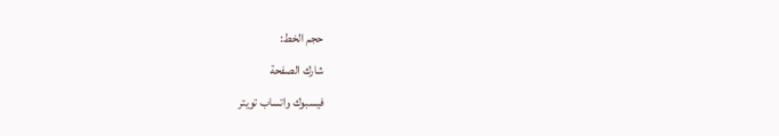حجم الخط:
شارك الصفحة
فيسبوك واتساب تويتر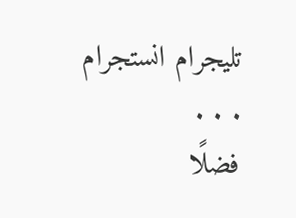تليجرام انستجرام
. . .
فضلًا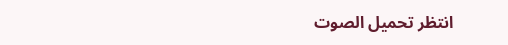انتظر تحميل الصوت